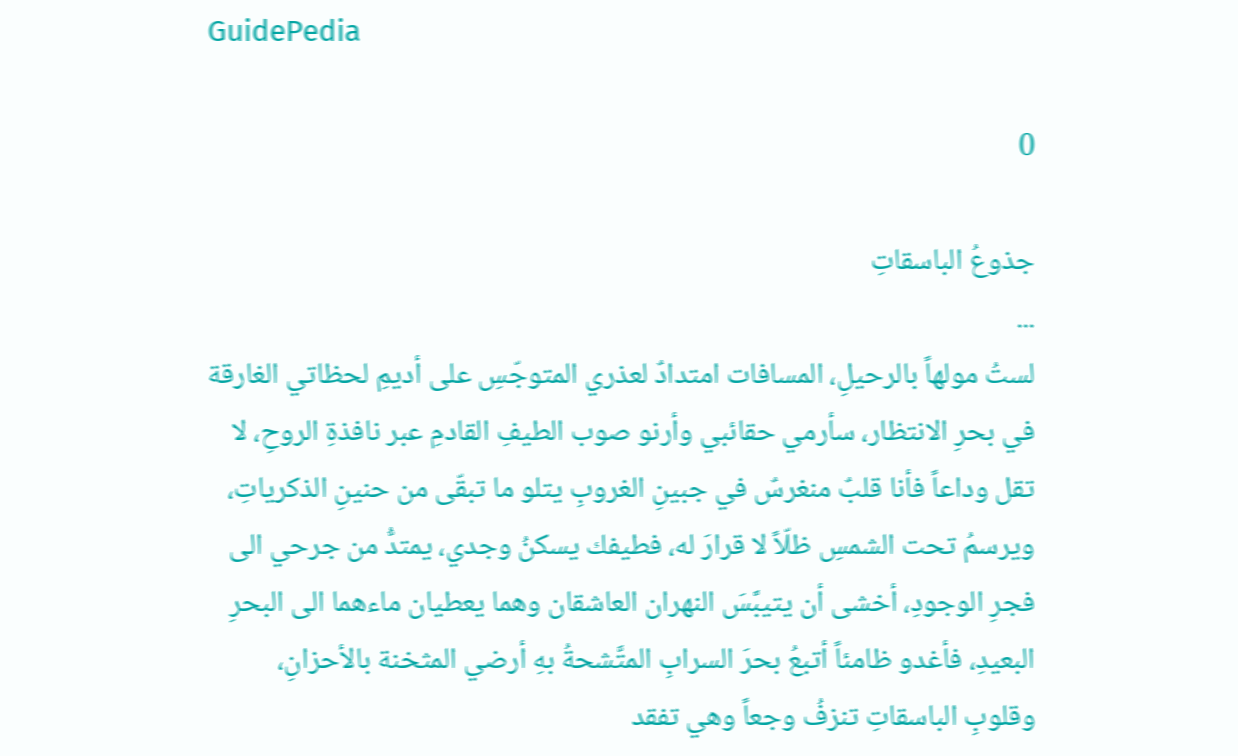GuidePedia

0

جذوعُ الباسقاتِ
...
لستُ مولهاً بالرحيلِ، المسافات امتدادٌ لعذري المتوجّسِ على أديمِ لحظاتي الغارقة في بحرِ الانتظار، سأرمي حقائبي وأرنو صوب الطيفِ القادمِ عبر نافذةِ الروحِ، لا تقل وداعاً فأنا قلبٌ منغرسٌ في جبينِ الغروبِ يتلو ما تبقّى من حنينِ الذكرياتِ، ويرسمُ تحت الشمسِ ظلّاً لا قرارَ له، فطيفك يسكنُ وجدي، يمتدُّ من جرحي الى فجرِ الوجودِ، أخشى أن يتيبَّسَ النهران العاشقان وهما يعطيان ماءهما الى البحرِ البعيدِ، فأغدو ظامئاً أتبعُ بحرَ السرابِ المتَّشحةُ بهِ أرضي المثخنة بالأحزانِ، وقلوبِ الباسقاتِ تنزفُ وجعاً وهي تفقد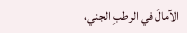الآمالَ في الرطبِ الجني،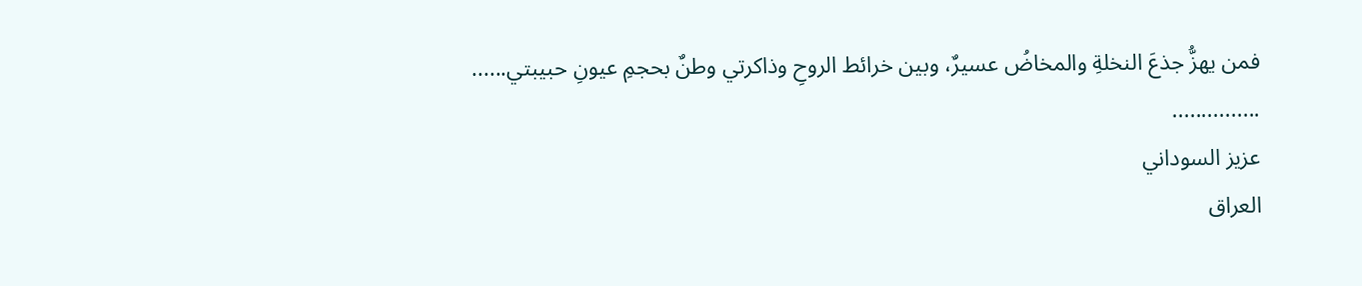فمن يهزُّ جذعَ النخلةِ والمخاضُ عسيرٌ، وبين خرائط الروحِ وذاكرتي وطنٌ بحجمِ عيونِ حبيبتي......
...............
عزيز السوداني
العراق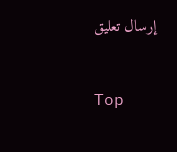إرسال تعليق


Top